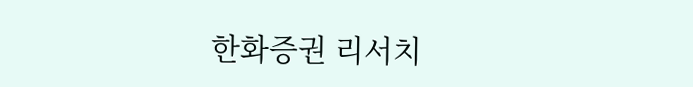한화증권 리서치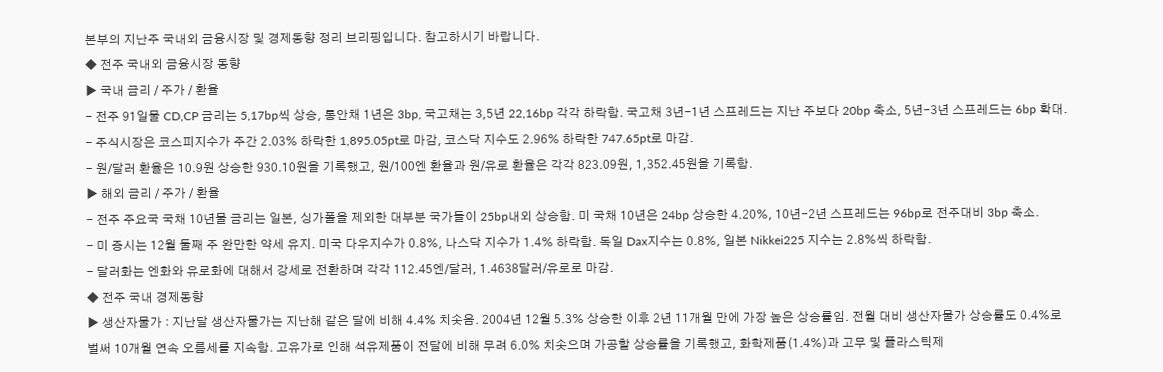본부의 지난주 국내외 금융시장 및 경제동향 정리 브리핑입니다. 참고하시기 바랍니다.
◆ 전주 국내외 금융시장 동향
▶ 국내 금리 / 주가 / 환율
- 전주 91일물 CD,CP 금리는 5,17bp씩 상승, 통안채 1년은 3bp, 국고채는 3,5년 22,16bp 각각 하락함. 국고채 3년-1년 스프레드는 지난 주보다 20bp 축소, 5년-3년 스프레드는 6bp 확대.
- 주식시장은 코스피지수가 주간 2.03% 하락한 1,895.05pt로 마감, 코스닥 지수도 2.96% 하락한 747.65pt로 마감.
- 원/달러 환율은 10.9원 상승한 930.10원을 기록했고, 원/100엔 환율과 원/유로 환율은 각각 823.09원, 1,352.45원을 기록함.
▶ 해외 금리 / 주가 / 환율
- 전주 주요국 국채 10년물 금리는 일본, 싱가폴을 제외한 대부분 국가들이 25bp내외 상승함. 미 국채 10년은 24bp 상승한 4.20%, 10년-2년 스프레드는 96bp로 전주대비 3bp 축소.
- 미 증시는 12월 둘째 주 완만한 약세 유지. 미국 다우지수가 0.8%, 나스닥 지수가 1.4% 하락함. 독일 Dax지수는 0.8%, 일본 Nikkei225 지수는 2.8%씩 하락함.
- 달러화는 엔화와 유로화에 대해서 강세로 전환하며 각각 112.45엔/달러, 1.4638달러/유로로 마감.
◆ 전주 국내 경제동향
▶ 생산자물가 : 지난달 생산자물가는 지난해 같은 달에 비해 4.4% 치솟음. 2004년 12월 5.3% 상승한 이후 2년 11개월 만에 가장 높은 상승률임. 전월 대비 생산자물가 상승률도 0.4%로 벌써 10개월 연속 오름세를 지속함. 고유가로 인해 석유제품이 전달에 비해 무려 6.0% 치솟으며 가공할 상승률을 기록했고, 화학제품(1.4%)과 고무 및 플라스틱제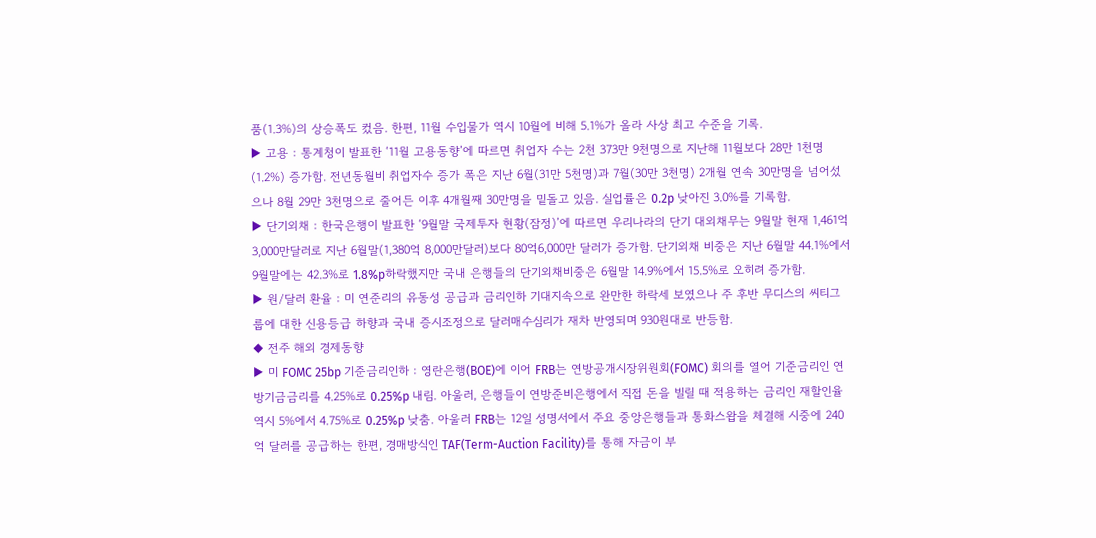품(1.3%)의 상승폭도 컸음. 한편, 11월 수입물가 역시 10월에 비해 5.1%가 올라 사상 최고 수준을 기록.
▶ 고용 : 통계청이 발표한 ‘11월 고용동향’에 따르면 취업자 수는 2천 373만 9천명으로 지난해 11월보다 28만 1천명(1.2%) 증가함. 전년동월비 취업자수 증가 폭은 지난 6월(31만 5천명)과 7월(30만 3천명) 2개월 연속 30만명을 넘어섰으나 8월 29만 3천명으로 줄어든 이후 4개월째 30만명을 밑돌고 있음. 실업률은 0.2p 낮아진 3.0%를 기록함.
▶ 단기외채 : 한국은행이 발표한 ‘9월말 국제투자 현황(잠정)’에 따르면 우리나라의 단기 대외채무는 9월말 현재 1,461억 3,000만달러로 지난 6월말(1,380억 8,000만달러)보다 80억6,000만 달러가 증가함. 단기외채 비중은 지난 6월말 44.1%에서 9월말에는 42.3%로 1.8%p하락했지만 국내 은행들의 단기외채비중은 6월말 14.9%에서 15.5%로 오히려 증가함.
▶ 원/달러 환율 : 미 연준리의 유동성 공급과 금리인하 기대지속으로 완만한 하락세 보였으나 주 후반 무디스의 씨티그룹에 대한 신용등급 하향과 국내 증시조정으로 달러매수심리가 재차 반영되며 930원대로 반등함.
◆ 전주 해외 경제동향
▶ 미 FOMC 25bp 기준금리인하 : 영란은행(BOE)에 이어 FRB는 연방공개시장위원회(FOMC) 회의를 열어 기준금리인 연방기금금리를 4.25%로 0.25%p 내림. 아울러, 은행들이 연방준비은행에서 직접 돈을 빌릴 때 적용하는 금리인 재할인율 역시 5%에서 4.75%로 0.25%p 낮춤. 아울러 FRB는 12일 성명서에서 주요 중앙은행들과 통화스왑을 체결해 시중에 240억 달러를 공급하는 한편, 경매방식인 TAF(Term-Auction Facility)를 통해 자금이 부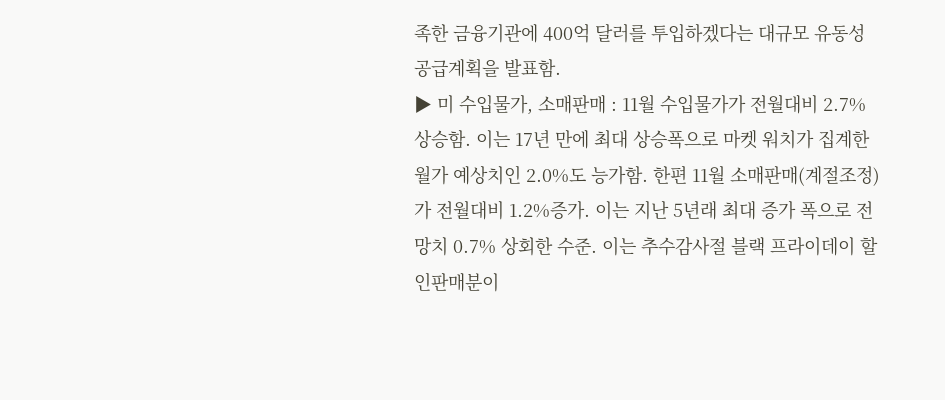족한 금융기관에 400억 달러를 투입하겠다는 대규모 유동성 공급계획을 발표함.
▶ 미 수입물가, 소매판매 : 11월 수입물가가 전월대비 2.7% 상승함. 이는 17년 만에 최대 상승폭으로 마켓 워치가 집계한 월가 예상치인 2.0%도 능가함. 한편 11월 소매판매(계절조정)가 전월대비 1.2%증가. 이는 지난 5년래 최대 증가 폭으로 전망치 0.7% 상회한 수준. 이는 추수감사절 블랙 프라이데이 할인판매분이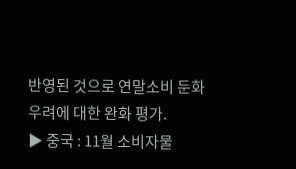반영된 것으로 연말소비 둔화 우려에 대한 완화 평가.
▶ 중국 : 11월 소비자물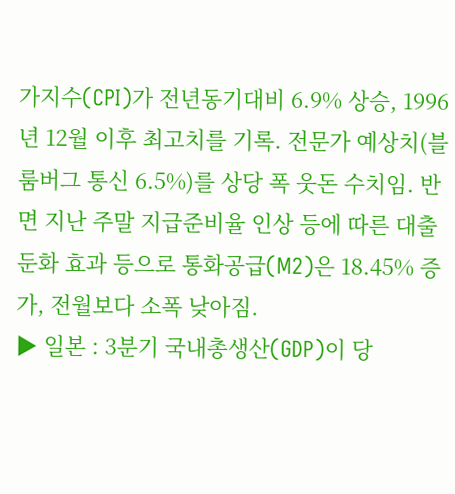가지수(CPI)가 전년동기대비 6.9% 상승, 1996년 12월 이후 최고치를 기록. 전문가 예상치(블룸버그 통신 6.5%)를 상당 폭 웃돈 수치임. 반면 지난 주말 지급준비율 인상 등에 따른 대출둔화 효과 등으로 통화공급(M2)은 18.45% 증가, 전월보다 소폭 낮아짐.
▶ 일본 : 3분기 국내총생산(GDP)이 당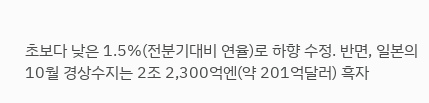초보다 낮은 1.5%(전분기대비 연율)로 하향 수정. 반면, 일본의 10월 경상수지는 2조 2,300억엔(약 201억달러) 흑자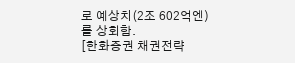로 예상치(2조 602억엔)를 상회함.
[한화증권 채권전략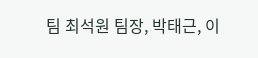팀 최석원 팀장, 박태근, 이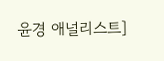윤경 애널리스트]